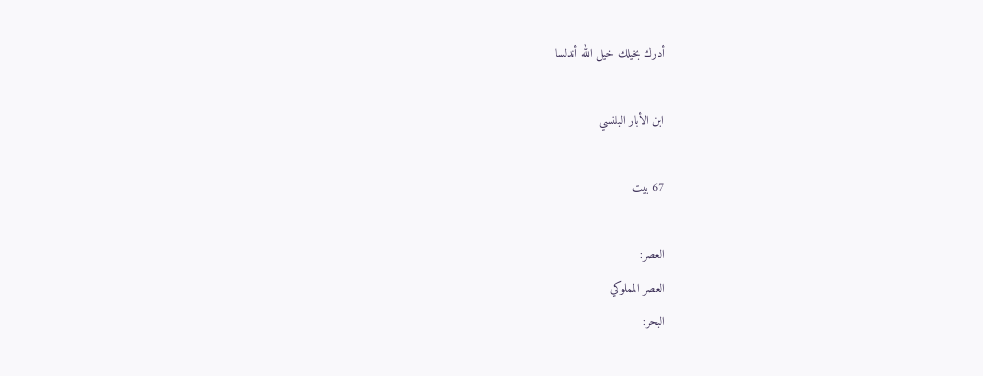أدرك بخيلك خيل الله أندلسا

ابن الأبار البلنسي

67 بيت

العصر:
العصر المملوكي
البحر: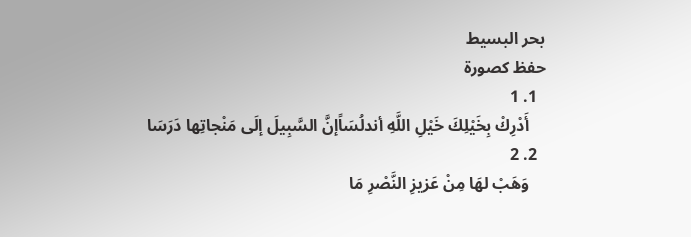بحر البسيط
حفظ كصورة
  1. 1
    أَدْرِكْ بِخَيْلِكَ خَيْلِ اللَّهِ أندلُسَاًإنَّ السَّبِيلَ إلَى مَنْجاتِها دَرَسَا
  2. 2
    وَهَبْ لهَا مِنْ عَزيزِ النَّصْرِ مَا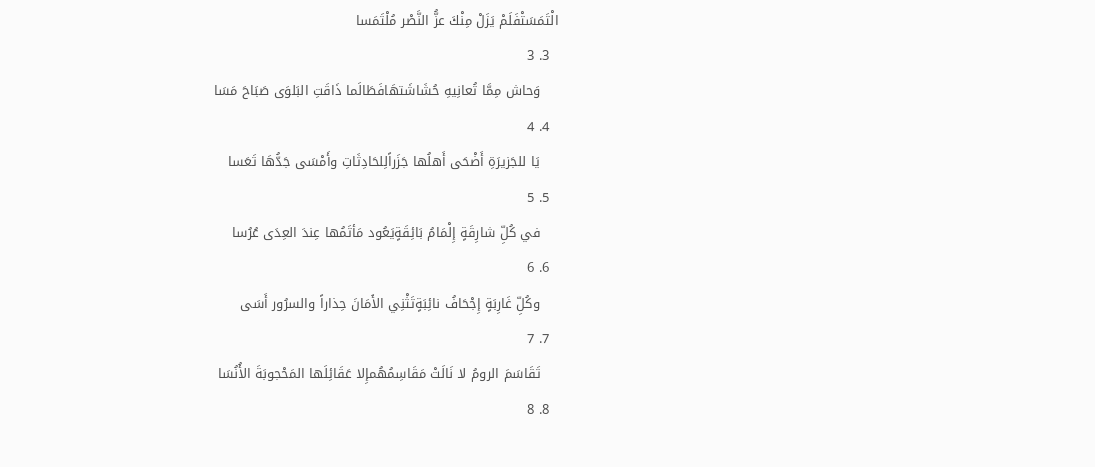الْتَمَسَتْفَلَمْ يَزَلْ مِنْكَ عزُّ النَّصْر مُلْتَمَسا
  3. 3
    وَحاش مِمَّا تُعانِيهِ حُشَاشَتهَافَطَالَما ذَاقَتِ البَلوَى صَبَاحَ مَسَا
  4. 4
    يَا للجَزيرَةِ أَضْحَى أَهلُها جَزَراًلِلحَادِثَاتِ وأَمْسَى جَدُّهَا تَعَسا
  5. 5
    في كُلِّ شارِقَةٍ إِلْمَامُ بَائِقَةٍيَعُود مَأتَمُها عِندَ العِدَى عُرُسا
  6. 6
    وكُلِّ غَارِبَةٍ إِجْحَافُ نائِبَةٍتَثْنِي الأَمَانَ حِذاراً والسرُور أَسَى
  7. 7
    تَقَاسَمَ الرومُ لا نَالَتْ مَقَاسِمُهُمإِلا عَقَائِلَها المَحْجوبَةَ الأُنُسَا
  8. 8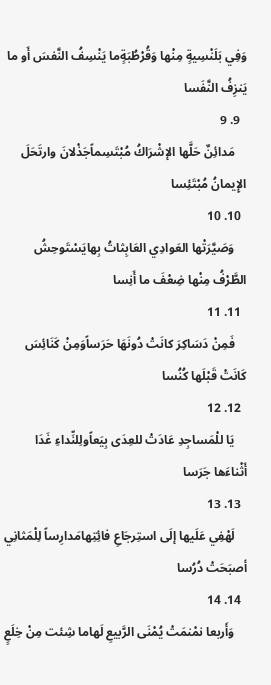وَفِي بَلَنْسِيةٍ مِنْها وَقُرْطُبَةٍما يَنْسِفُ النَّفسَ أَو ما يَنزِفُ النَّفَسا
  9. 9
    مَدائِنٌ حَلَّها الإشْرَاكُ مُبْتَسِماًجَذْلانَ وارتَحَلَ الإِيمانُ مُبْتَئِسا
  10. 10
    وَصَيَّرَتْها العَوادِي العَابِثاتُ بِهايَسْتَوحِشُ الطَّرْفُ مِنْها ضِعْفَ ما أَنِسا
  11. 11
    فَمِنْ دَسَاكِرَ كانَتْ دُونَهَا حَرَساًوَمِنْ كَنَائِسَ كَانَتْ قَبْلَها كُنُسا
  12. 12
    يَا للْمَساجِدِ عَادَتْ للعِدَى بِيَعاًولِلنِّداءِ غَدَا أَثْناءَها جَرَسا
  13. 13
    لَهْفِي عَلَيها إلَى استِرجَاعِ فائِتِهامَدارِساً لِلْمَثانِي أصبَحَتْ دُرُسا
  14. 14
    وَأَربعا نمْنمَتْ يُمْنَى الرَّبيعِ لَهاما شِئت مِنْ خِلَعٍ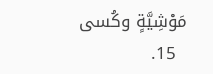مَوْشِيَّةٍ وكُسى
  15.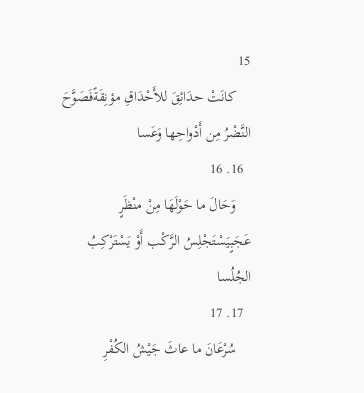15
    كانَتْ حدَائِقَ للأَحْدَاقِ مؤنِقَةًفَصَوَّحَ النَّضْرُ مِن أَدْواحِها وَعَسا
  16. 16
    وَحَالَ ما حَوْلَهَا مِنْ منْظَرٍ عَجَبٍيَسْتَجْلِسُ الرَّكْب أَوْ يَسْتَرْكِبُ الجُلُسا
  17. 17
    سُرْعَانَ ما عاثَ جَيْشُ الكُفْرِ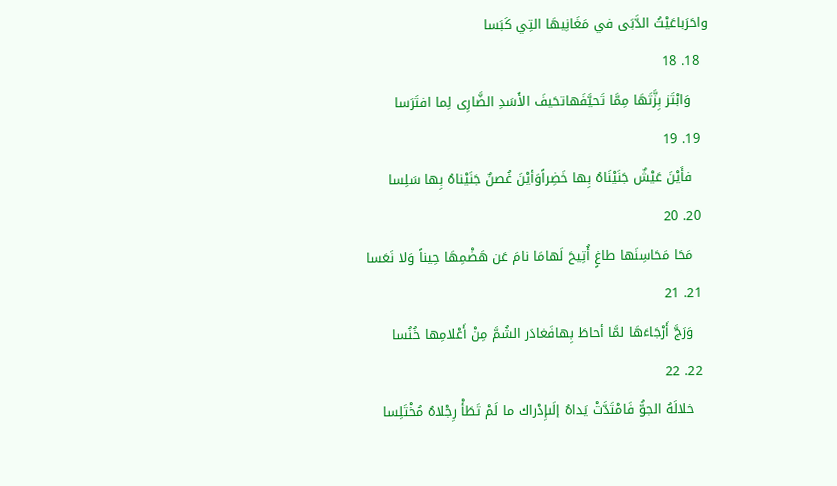واحَرَباعَيْثُ الدَّبَى في مَغَانِيهَا التِي كَبَسا
  18. 18
    وَابْتَز بِزَّتَهَا مِمَّا تَحيَّفَهاتحَيفَ الأَسَدِ الضَّارِى لِما افتَرَسا
  19. 19
    فأَيْنَ عَيْشٌ جَنَيْنَاهُ بِها خَضِراًوَأيْنَ غُصنٌ جَنَيْناهُ بِها سَلِسا
  20. 20
    مَحَا مَحَاسِنَها طاغٍ أُتِيحَ لَهامَا نامَ عَن هَضْمِهَا حِيناً وَلا نَعَسا
  21. 21
    وَرَجَّ أَرْجَاءَهَا لمَّا أحاطَ بِهافَغادَر الشُمَّ مِنْ أَعْلامِها خُنُسا
  22. 22
    خلالَهُ الجوُّ فَامْتَدَّتْ يَداهُ إلَىإِدْراك ما لَمْ تَطَأْ رِجْلاهُ مُخْتَلِسا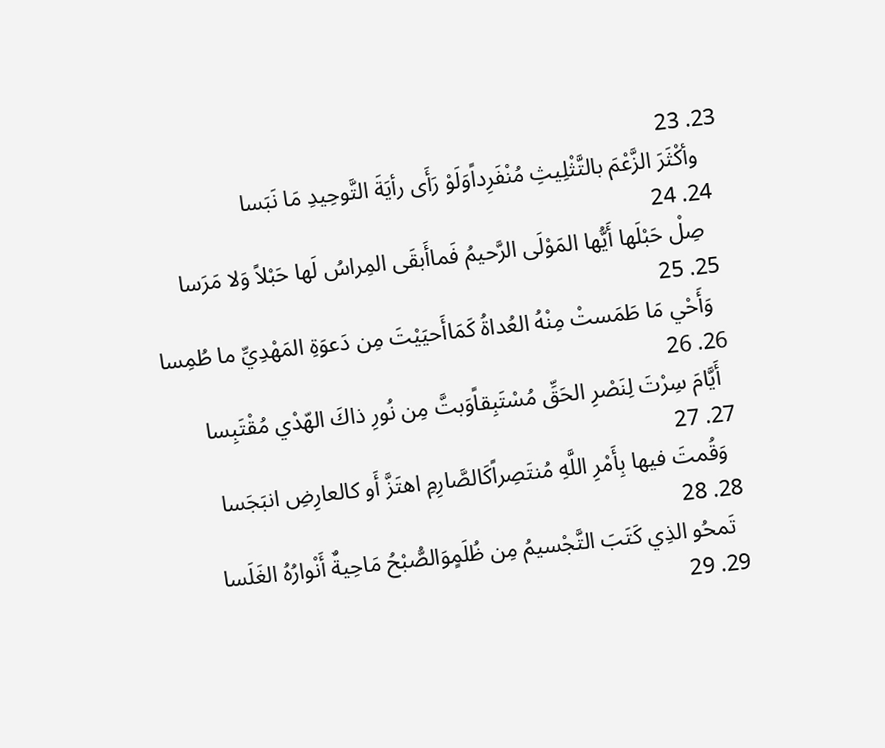23. 23
    وأكْثَرَ الزَّعْمَ بالتَّثْلِيثِ مُنْفَرِداًوَلَوْ رَأَى رأيَةَ التَّوحِيدِ مَا نَبَسا
  24. 24
    صِلْ حَبْلَها أَيُّها المَوْلَى الرَّحيمُ فَماأَبقَى المِراسُ لَها حَبْلاً وَلا مَرَسا
  25. 25
    وَأَحْي مَا طَمَستْ مِنْهُ العُداةُ كَمَاأَحيَيْتَ مِن دَعوَةِ المَهْدِيِّ ما طُمِسا
  26. 26
    أَيَّامَ سِرْتَ لِنَصْرِ الحَقِّ مُسْتَبِقاًوَبتَّ مِن نُورِ ذاكَ الهّدْي مُقْتَبِسا
  27. 27
    وَقُمتَ فيها بِأَمْرِ اللَّهِ مُنتَصِراًكَالصَّارِمِ اهتَزَّ أَو كالعارِضِ انبَجَسا
  28. 28
    تَمحُو الذِي كَتَبَ التَّجْسيمُ مِن ظُلَمٍوَالصُّبْحُ مَاحِيةٌ أَنْوارُهُ الغَلَسا
  29. 29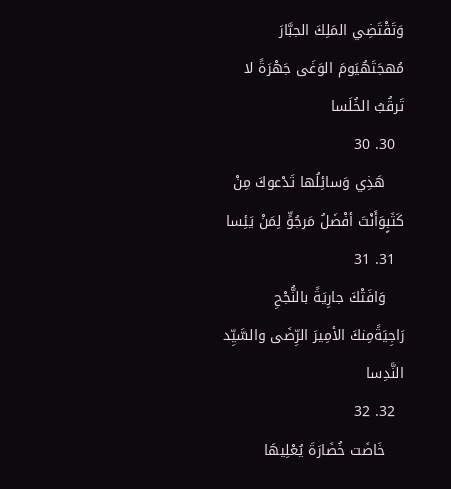وَتَقْتَضِي المَلِكَ الجبَّارَ مُهجَتَهُيَومَ الوَغَى جَهْرَةً لا تَرقُبُ الخُلَسا
  30. 30
    هَذِي وَسائِلُها تَدْعوكَ مِنْ كَثَبٍوَأَنْتَ أفْضَلُ مَرجُوٍّ لِمَنْ يَئِسا
  31. 31
    وَافَتْكَ جارِيَةً بالنُّجْحِ رَاجِيَةًمِنكَ الأمِيرَ الرِّضَى والسَّيِّد النَّدِسا
  32. 32
    خَاضَت خُضَارَةَ يُعْلِيهَا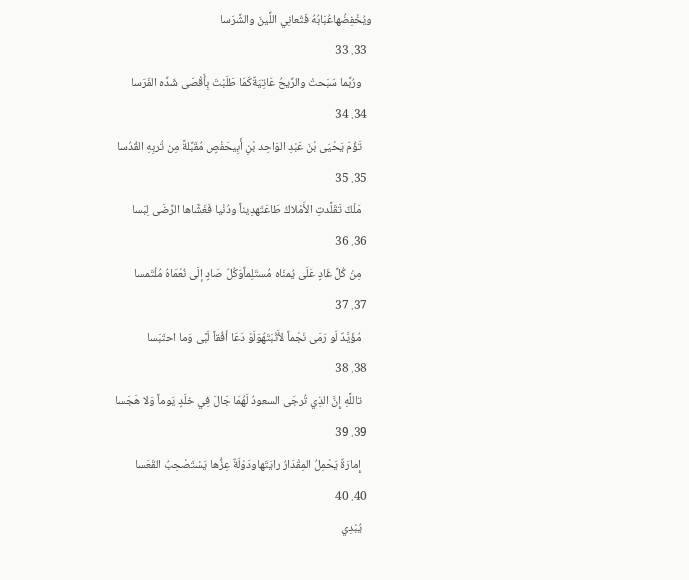ويُخْفِضُهاعُبَابُهُ فَتُعانِي اللِّينَ والشَّرَسا
  33. 33
    ورُبَّما سَبَحتْ والرِّيحُ عَاتِيَةٌكَمَا طَلَبْتَ بِأَقْصَى شَدِّه الفَرَسا
  34. 34
    تَؤُمّ يَحْيَى بْنَ عَبْدِ الوَاحِد بْنِ أَبِيحَفْصٍ مُقَبِّلةً مِن تُربِهِ القُدُسا
  35. 35
    مَلْكٌ تَقَلَّدتِ الأَمْلاكُ طَاعَتَهدِيناً ودُنْيا فَغَشَّاها الرِّضَى لِبَسا
  36. 36
    مِنْ كُلِّ غَادٍ عَلَى يُمنَاه مُستَلِماًوَكُلّ صَادٍ إلَى نُعْمَاهُ مُلْتَمسا
  37. 37
    مُؤَيَّدٌ لَو رَمَى نَجْماً لأَثْبَتَهُوَلَوْ دَعَا أفُقاً لَبَّى وَما احتَبَسا
  38. 38
    تاللَّهِ إِنَّ الذِي تُرجَى السعودُ لَهُمَا جَالَ فِي خلَدٍ يَوماً وَلا هَجَسا
  39. 39
    إِمارَةٌ يَحْمِلُ المِقْدَارُ رايَتَهاودَوْلَةٌ عِزُّها يَسْتَصْحِبُ القَعَسا
  40. 40
    يُبْدِي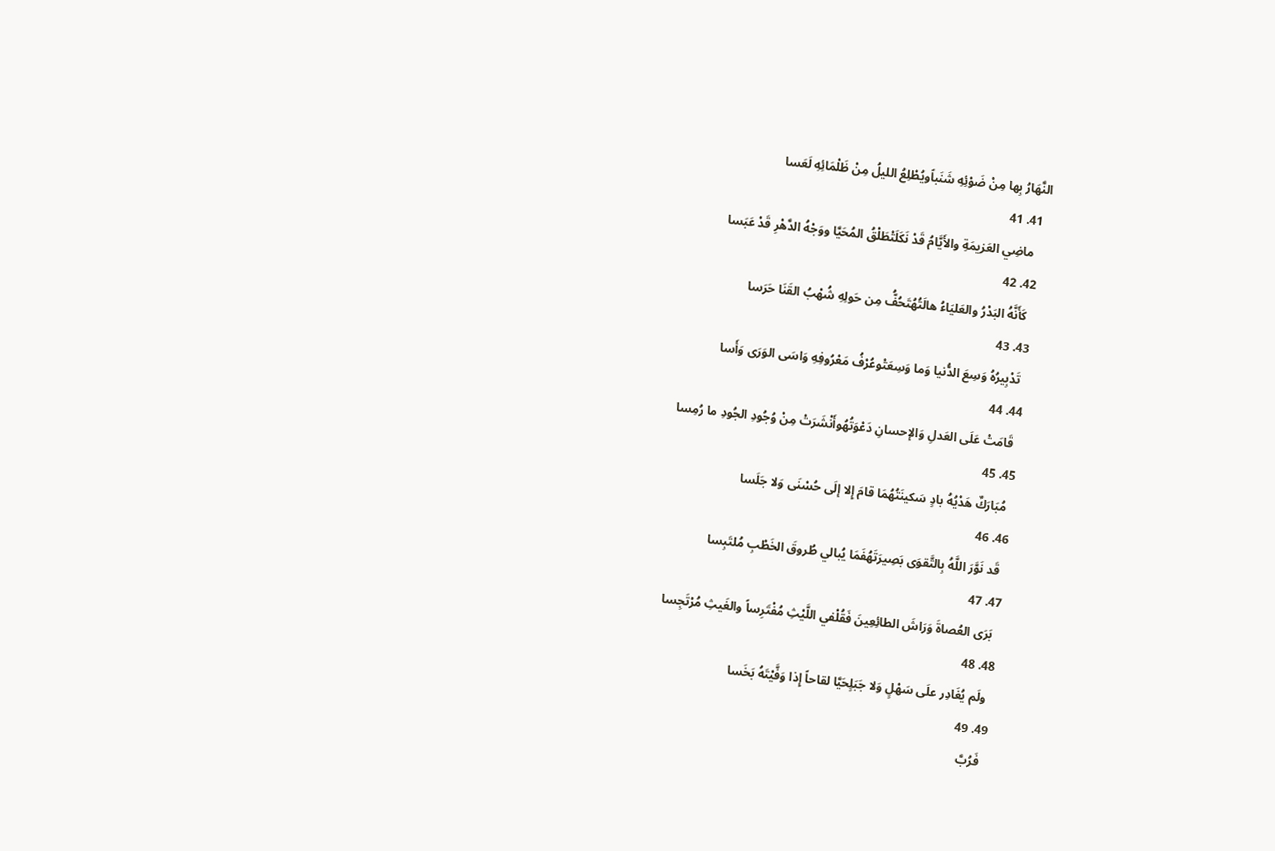النَّهَارُ بِها مِنْ ضَوْئِهِ شَنَباًويُطْلِعُ الليلُ مِنْ ظَلْمَائِهِ لَعَسا
  41. 41
    ماضِي العَزيمَةِ والأَيَّامُ قَدْ نَكَلَتْطَلْقُ المُحَيَّا ووَجْهُ الدَّهْرِ قَدْ عَبَسا
  42. 42
    كَأَنَّهُ البَدْرُ والعَليَاءُ هالَتُهُتَحُفُّ مِن حَولِهِ شُهْبُ القَنَا حَرَسا
  43. 43
    تَدْبِيرُهُ وَسِعَ الدُّنيا وَما وَسِعَتْوعُرْفُ مَعْرُوفِهِ وَاسَى الوَرَى وَأَسا
  44. 44
    قَامَتْ عَلَى العَدلِ وَالإحسانِ دَعْوَتُهُوأَنْشَرَتْ مِنْ وُجُودِ الجُودِ ما رُمِسا
  45. 45
    مُبَارَكٌ هَدْيُهُ بادٍ سَكينَتُهُمَا قامَ إِلا إلَى حُسْنَى وَلا جَلَسا
  46. 46
    قَد نَوَّرَ اللَّهُ بِالتَّقوَى بَصِيرَتَهُفَمَا يُبالي طُروقَ الخَطْبِ مُلتَبِسا
  47. 47
    بَرَى العُصاةَ وَرَاشَ الطائِعِينَ فَقُلْفي اللَّيْثِ مُفْتَرِساً والغَيثِ مُرْتَجِسا
  48. 48
    ولَم يُغَادِر علَى سَهْلٍ وَلا جَبَلٍحَيَّا لقاحاً إِذا وَفَّيْتَهُ بَخَسا
  49. 49
    فَرُبَّ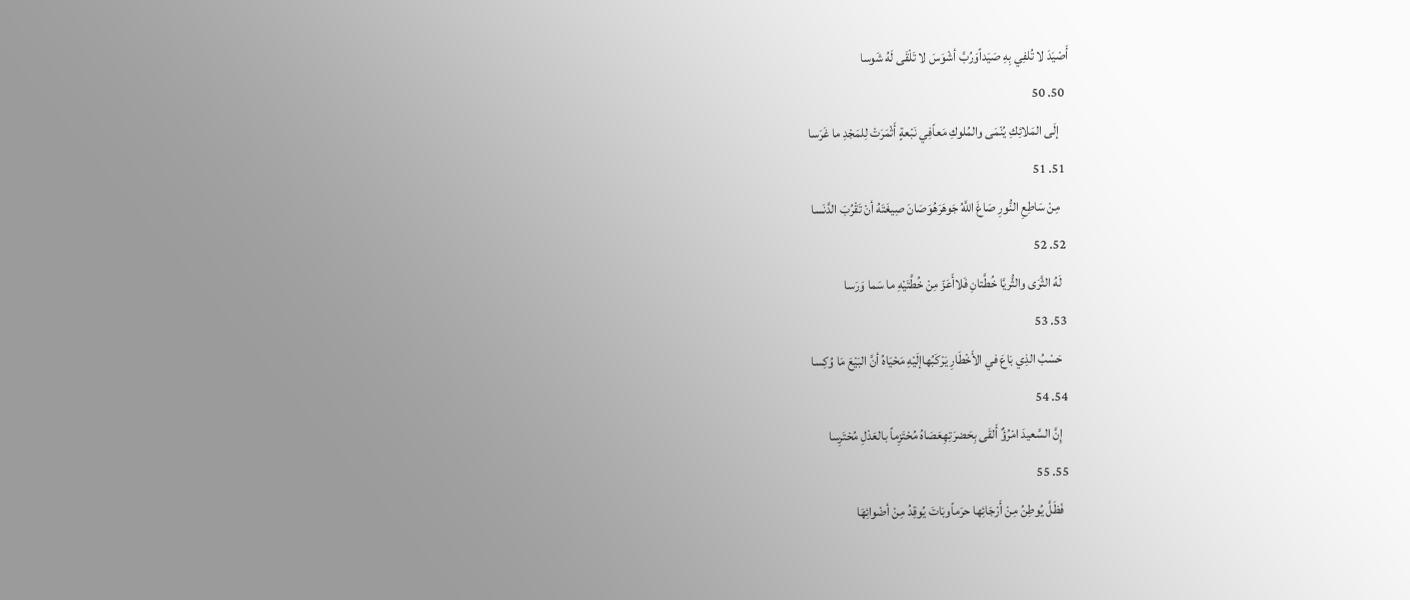أَصْيَدَ لا تُلفِي بِهِ صَيَداًوَرُبَّ أشْوَسَ لا تَلْقَى لَهُ شَوسا
  50. 50
    إلَى المَلائِكِ يُنْمَى والمُلوكِ مَعاًفِي نَبْعةٍ أَثْمَرَتْ لِلمَجْدِ ما غَرَسا
  51. 51
    مِنْ سَاطِعِ النُّورِ صَاغَ اللَّهُ جَوهَرَهُوَصَانَ صِيغَتَهُ أنْ تَقْرُبَ الدَّنَسا
  52. 52
    لَهُ الثَّرَى والثُّريَّا خُطَّتانِ فَلاأَعَزّ مِنْ خُطَّتَيْهِ ما سَما وَرَسا
  53. 53
    حَسْبُ الذِي بَاعَ في الأَخْطَارِ يَرْكَبُهاإلَيْهِ مَحْيَاهُ أنَّ البَيْعَ مَا وُكِسا
  54. 54
    إِنَّ السَّعيدَ امْرُؤٌ أَلقَى بِحَضرَتِهِعَصَاهُ مُحْتَزِماً بالعَدْلِ مُحْتَرِسا
  55. 55
    فَظَلَّ يُوطِنُ مِنْ أَرْجَائِها حرَماًوبَاتَ يُوقِدُ مِنْ أضْوائِهَا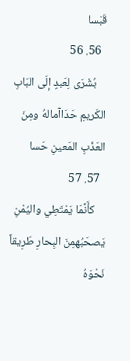قَبَسا
  56. 56
    بُشْرَى لِعَبدٍ إلَى البَابِ الكَريمِ حَدَاآمالهُ ومِنَ العَذْبِ المَعينِ حَسا
  57. 57
    كأَنَّمَا يَمْتَطِي واليُمْنِ يَصحَبُهمِنَ البِحارِ طَرِيقاً نَحْوَهُ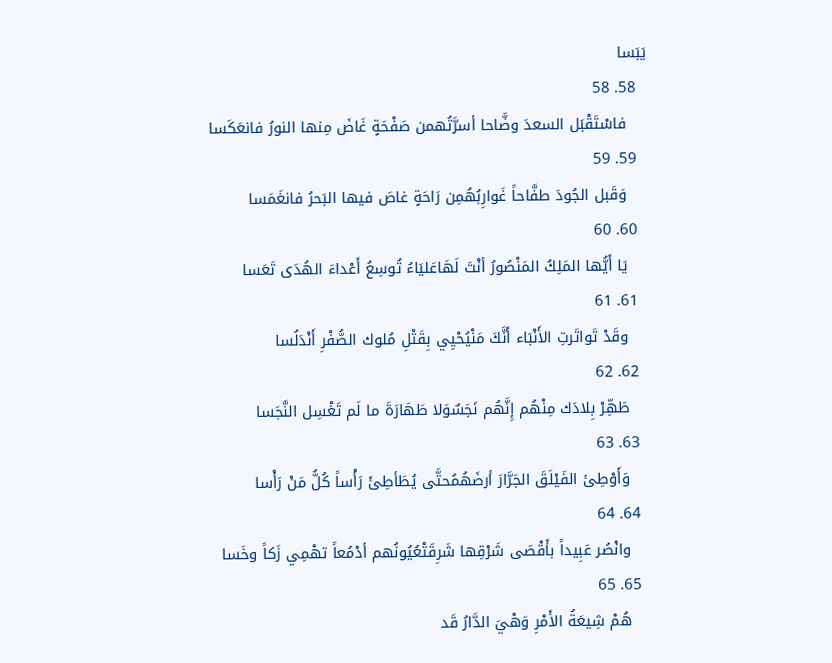يَبَسا
  58. 58
    فاسْتَقْبَل السعدَ وضَّاحا أسرَّتُهمن صَفْحَةٍ غَاضَ مِنها النورُ فانعَكَسا
  59. 59
    وَقَبل الجُودَ طفَّاحاً غَوارِبُهُمِن رَاحَةٍ غاصَ فيها البَحرُ فانغَمَسا
  60. 60
    يَا أَيُّها المَلِكُ المَنْصُورُ أنْتَ لَهَاعَليَاءُ تُوسِعُ أَعْداءَ الهُدَى تَعَسا
  61. 61
    وقَدْ تَواتَرتِ الأَنْبَاء أَنَّكَ مَنْيُحْيِي بِقَتْلِ مُلوك الصُّفْرِ أَنْدَلُسا
  62. 62
    طَهِّرْ بِلادَك مِنْهُم إِنَّهُم نَجَسٌوَلا طَهَارَةَ ما لَم تَغْسِل النَّجَسا
  63. 63
    وَأَوْطِئ الفَيْلَقَ الجَرَّارَ أرضَهُمُحتَّى يُطَأطِئَ رَأْساً كُلُّ مَنْ رَأْسا
  64. 64
    وانْصُر عَبِيداً بأَقْصَى شَرْقِها شَرِقَتْعُيُونُهم أدْمُعاً تهْمِي زَكاً وخَسا
  65. 65
    هُمْ شِيعَةُ الأَمْرِ وَهْيَ الدَّارُ قَد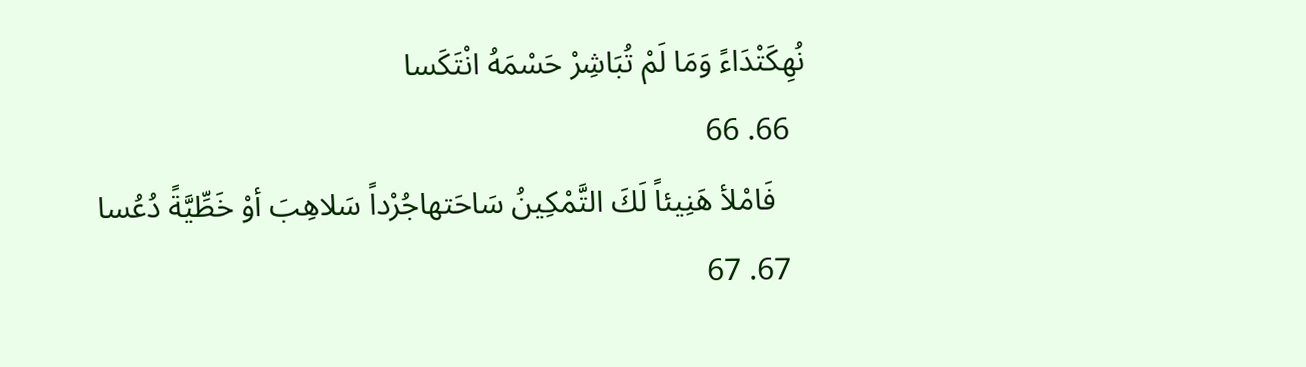نُهِكَتْدَاءً وَمَا لَمْ تُبَاشِرْ حَسْمَهُ انْتَكَسا
  66. 66
    فَامْلأ هَنِيئاً لَكَ التَّمْكِينُ سَاحَتهاجُرْداً سَلاهِبَ أوْ خَطِّيَّةً دُعُسا
  67. 67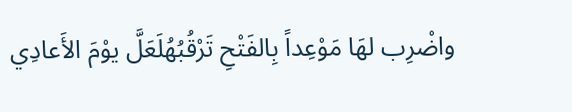واضْرِب لهَا مَوْعِداً بِالفَتْحِ تَرْقُبُهُلَعَلَّ يوْمَ الأَعادِي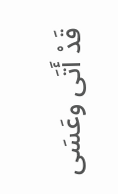قَدْ أَتَى وعَسَى